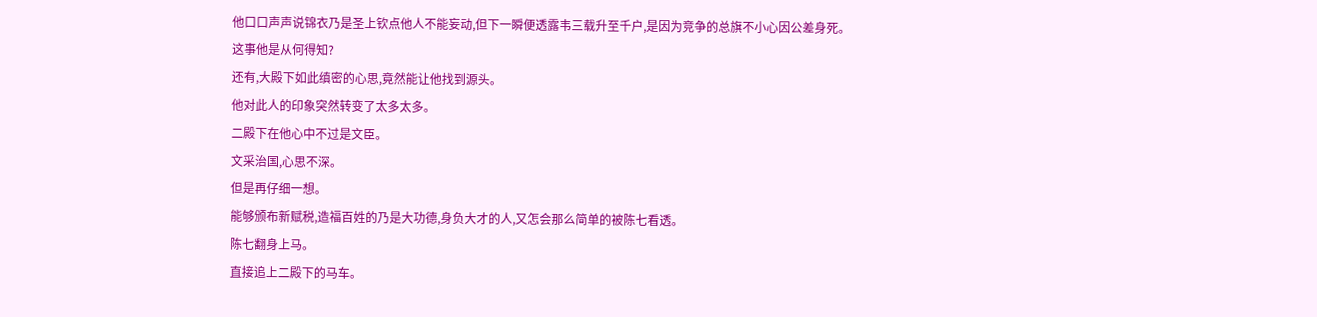他口口声声说锦衣乃是圣上钦点他人不能妄动,但下一瞬便透露韦三载升至千户,是因为竞争的总旗不小心因公差身死。
这事他是从何得知?
还有,大殿下如此缜密的心思,竟然能让他找到源头。
他对此人的印象突然转变了太多太多。
二殿下在他心中不过是文臣。
文采治国,心思不深。
但是再仔细一想。
能够颁布新赋税,造福百姓的乃是大功德,身负大才的人,又怎会那么简单的被陈七看透。
陈七翻身上马。
直接追上二殿下的马车。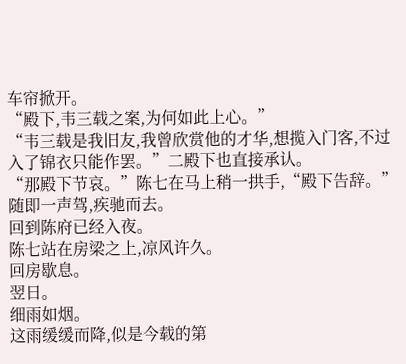车帘掀开。
“殿下,韦三载之案,为何如此上心。”
“韦三载是我旧友,我曾欣赏他的才华,想揽入门客,不过入了锦衣只能作罢。”二殿下也直接承认。
“那殿下节哀。”陈七在马上稍一拱手,“殿下告辞。”
随即一声驾,疾驰而去。
回到陈府已经入夜。
陈七站在房梁之上,凉风许久。
回房歇息。
翌日。
细雨如烟。
这雨缓缓而降,似是今载的第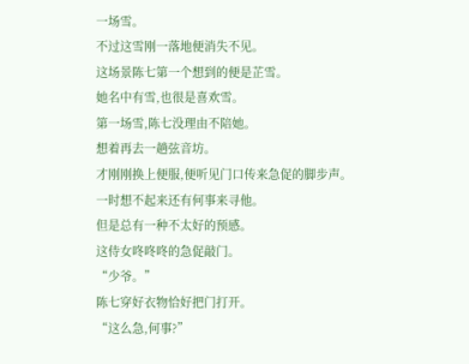一场雪。
不过这雪刚一落地便消失不见。
这场景陈七第一个想到的便是芷雪。
她名中有雪,也很是喜欢雪。
第一场雪,陈七没理由不陪她。
想着再去一趟弦音坊。
才刚刚换上便服,便听见门口传来急促的脚步声。
一时想不起来还有何事来寻他。
但是总有一种不太好的预感。
这侍女咚咚咚的急促敲门。
“少爷。”
陈七穿好衣物恰好把门打开。
“这么急,何事?”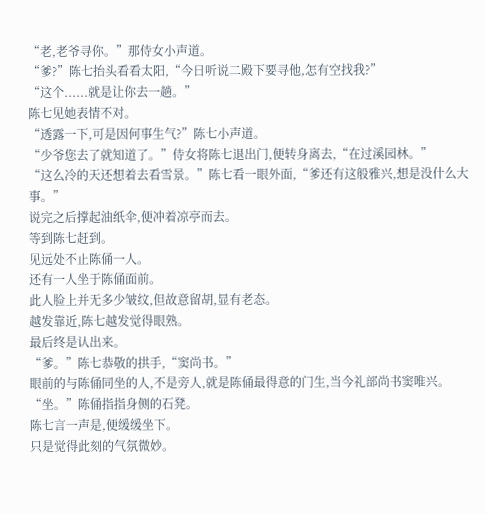“老,老爷寻你。”那侍女小声道。
“爹?”陈七抬头看看太阳,“今日听说二殿下要寻他,怎有空找我?”
“这个......就是让你去一趟。”
陈七见她表情不对。
“透露一下,可是因何事生气?”陈七小声道。
“少爷您去了就知道了。”侍女将陈七退出门,便转身离去,“在过溪园林。”
“这么冷的天还想着去看雪景。”陈七看一眼外面,“爹还有这般雅兴,想是没什么大事。”
说完之后撑起油纸伞,便冲着凉亭而去。
等到陈七赶到。
见远处不止陈俑一人。
还有一人坐于陈俑面前。
此人脸上并无多少皱纹,但故意留胡,显有老态。
越发靠近,陈七越发觉得眼熟。
最后终是认出来。
“爹。”陈七恭敬的拱手,“窦尚书。”
眼前的与陈俑同坐的人,不是旁人,就是陈俑最得意的门生,当今礼部尚书窦唯兴。
“坐。”陈俑指指身侧的石凳。
陈七言一声是,便缓缓坐下。
只是觉得此刻的气氛微妙。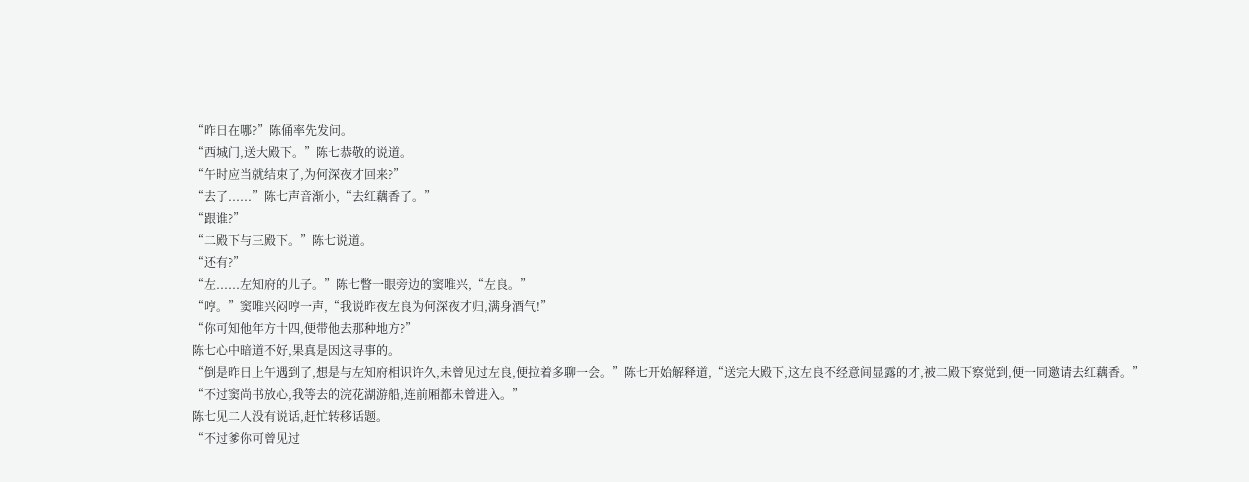“昨日在哪?”陈俑率先发问。
“西城门,送大殿下。”陈七恭敬的说道。
“午时应当就结束了,为何深夜才回来?”
“去了......”陈七声音渐小,“去红藕香了。”
“跟谁?”
“二殿下与三殿下。”陈七说道。
“还有?”
“左......左知府的儿子。”陈七瞥一眼旁边的窦唯兴,“左良。”
“哼。”窦唯兴闷哼一声,“我说昨夜左良为何深夜才归,满身酒气!”
“你可知他年方十四,便带他去那种地方?”
陈七心中暗道不好,果真是因这寻事的。
“倒是昨日上午遇到了,想是与左知府相识许久,未曾见过左良,便拉着多聊一会。”陈七开始解释道,“送完大殿下,这左良不经意间显露的才,被二殿下察觉到,便一同邀请去红藕香。”
“不过窦尚书放心,我等去的浣花湖游船,连前厢都未曾进入。”
陈七见二人没有说话,赶忙转移话题。
“不过爹你可曾见过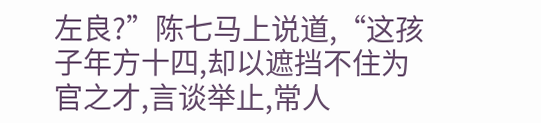左良?”陈七马上说道,“这孩子年方十四,却以遮挡不住为官之才,言谈举止,常人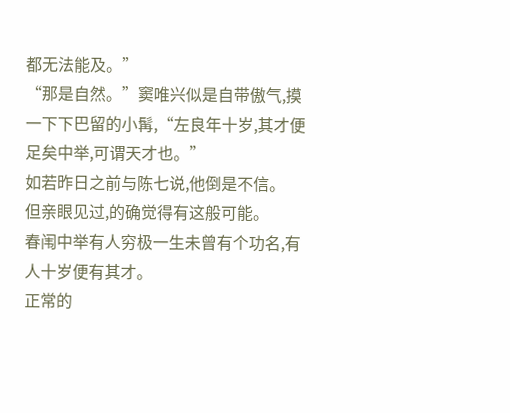都无法能及。”
“那是自然。”窦唯兴似是自带傲气,摸一下下巴留的小髯,“左良年十岁,其才便足矣中举,可谓天才也。”
如若昨日之前与陈七说,他倒是不信。
但亲眼见过,的确觉得有这般可能。
春闱中举有人穷极一生未曾有个功名,有人十岁便有其才。
正常的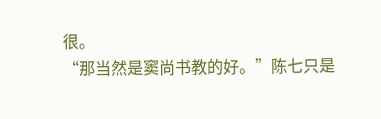很。
“那当然是窦尚书教的好。”陈七只是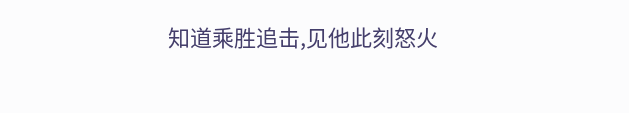知道乘胜追击,见他此刻怒火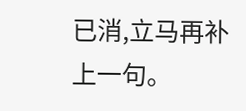已消,立马再补上一句。